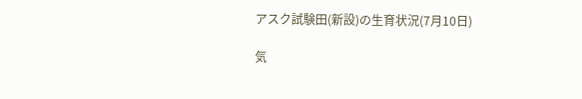アスク試験田(新設)の生育状況(7月10日)

気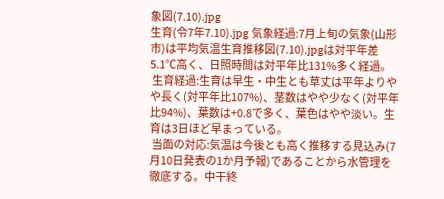象図(7.10).jpg
生育(令7年7.10).jpg 気象経過:7月上旬の気象(山形市)は平均気温生育推移図(7.10).jpgは対平年差5.1℃高く、日照時間は対平年比131%多く経過。
 生育経過:生育は早生・中生とも草丈は平年よりやや長く(対平年比107%)、茎数はやや少なく(対平年比94%)、葉数は+0.8で多く、葉色はやや淡い。生育は3日ほど早まっている。
 当面の対応:気温は今後とも高く推移する見込み(7月10日発表の1か月予報)であることから水管理を徹底する。中干終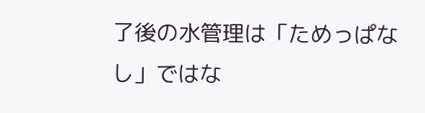了後の水管理は「ためっぱなし」ではな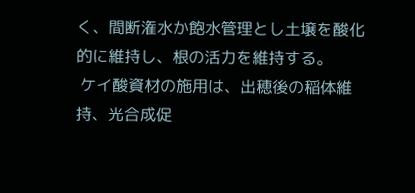く、間断潅水か飽水管理とし土壌を酸化的に維持し、根の活力を維持する。
 ケイ酸資材の施用は、出穂後の稲体維持、光合成促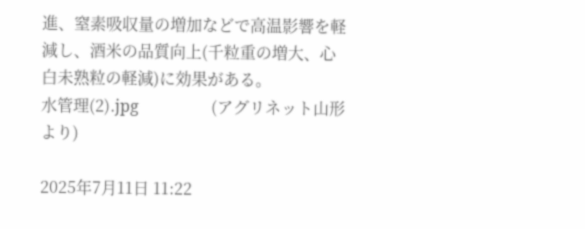進、窒素吸収量の増加などで高温影響を軽減し、酒米の品質向上(千粒重の増大、心白未熟粒の軽減)に効果がある。
水管理(2).jpg                  (アグリネット山形より)

2025年7月11日 11:22